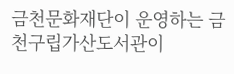금천문화재단이 운영하는 금천구립가산도서관이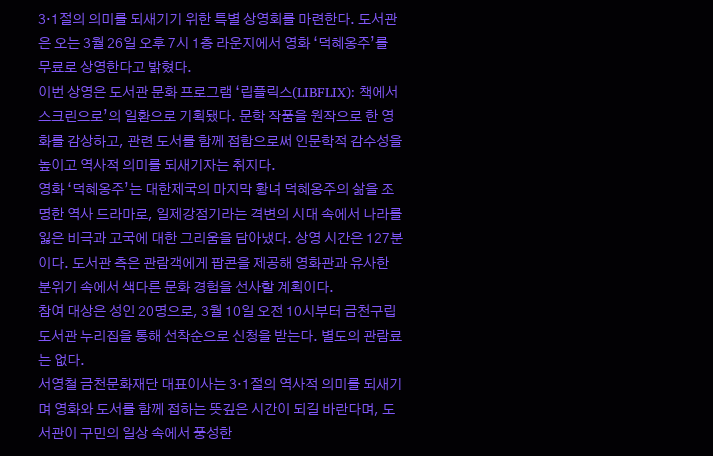3·1절의 의미를 되새기기 위한 특별 상영회를 마련한다. 도서관은 오는 3월 26일 오후 7시 1층 라운지에서 영화 ‘덕혜옹주’를 무료로 상영한다고 밝혔다.
이번 상영은 도서관 문화 프로그램 ‘립플릭스(LIBFLIX): 책에서 스크린으로’의 일환으로 기획됐다. 문학 작품을 원작으로 한 영화를 감상하고, 관련 도서를 함께 접함으로써 인문학적 감수성을 높이고 역사적 의미를 되새기자는 취지다.
영화 ‘덕혜옹주’는 대한제국의 마지막 황녀 덕혜옹주의 삶을 조명한 역사 드라마로, 일제강점기라는 격변의 시대 속에서 나라를 잃은 비극과 고국에 대한 그리움을 담아냈다. 상영 시간은 127분이다. 도서관 측은 관람객에게 팝콘을 제공해 영화관과 유사한 분위기 속에서 색다른 문화 경험을 선사할 계획이다.
참여 대상은 성인 20명으로, 3월 10일 오전 10시부터 금천구립도서관 누리집을 통해 선착순으로 신청을 받는다. 별도의 관람료는 없다.
서영철 금천문화재단 대표이사는 3·1절의 역사적 의미를 되새기며 영화와 도서를 함께 접하는 뜻깊은 시간이 되길 바란다며, 도서관이 구민의 일상 속에서 풍성한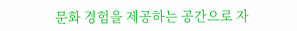문화 경험을 제공하는 공간으로 자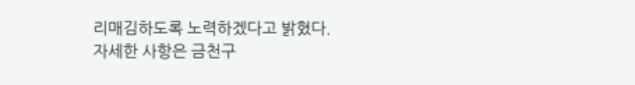리매김하도록 노력하겠다고 밝혔다.
자세한 사항은 금천구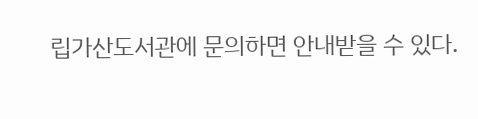립가산도서관에 문의하면 안내받을 수 있다.